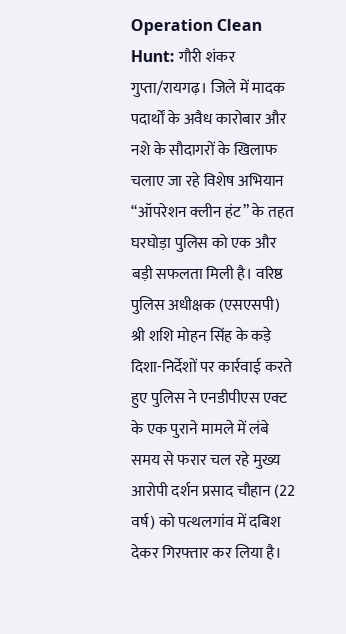Operation Clean Hunt: गौरी शंकर गुप्ता/रायगढ़। जिले में मादक पदार्थों के अवैध कारोबार और नशे के सौदागरों के खिलाफ चलाए जा रहे विशेष अभियान “ऑपरेशन क्लीन हंट” के तहत घरघोड़ा पुलिस को एक और बड़ी सफलता मिली है। वरिष्ठ पुलिस अधीक्षक (एसएसपी) श्री शशि मोहन सिंह के कड़े दिशा-निर्देशों पर कार्रवाई करते हुए पुलिस ने एनडीपीएस एक्ट के एक पुराने मामले में लंबे समय से फरार चल रहे मुख्य आरोपी दर्शन प्रसाद चौहान (22 वर्ष) को पत्थलगांव में दबिश देकर गिरफ्तार कर लिया है।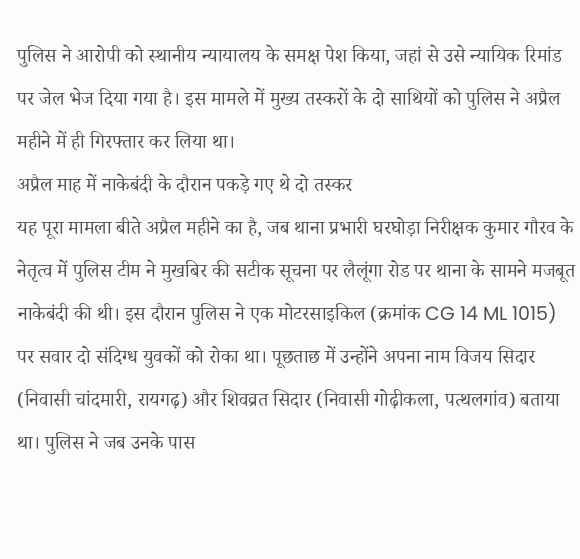पुलिस ने आरोपी को स्थानीय न्यायालय के समक्ष पेश किया, जहां से उसे न्यायिक रिमांड पर जेल भेज दिया गया है। इस मामले में मुख्य तस्करों के दो साथियों को पुलिस ने अप्रैल महीने में ही गिरफ्तार कर लिया था।
अप्रैल माह में नाकेबंदी के दौरान पकड़े गए थे दो तस्कर
यह पूरा मामला बीते अप्रैल महीने का है, जब थाना प्रभारी घरघोड़ा निरीक्षक कुमार गौरव के नेतृत्व में पुलिस टीम ने मुखबिर की सटीक सूचना पर लैलूंगा रोड पर थाना के सामने मजबूत नाकेबंदी की थी। इस दौरान पुलिस ने एक मोटरसाइकिल (क्रमांक CG 14 ML 1015) पर सवार दो संदिग्ध युवकों को रोका था। पूछताछ में उन्होंने अपना नाम विजय सिदार (निवासी चांदमारी, रायगढ़) और शिवव्रत सिदार (निवासी गोढ़ीकला, पत्थलगांव) बताया था। पुलिस ने जब उनके पास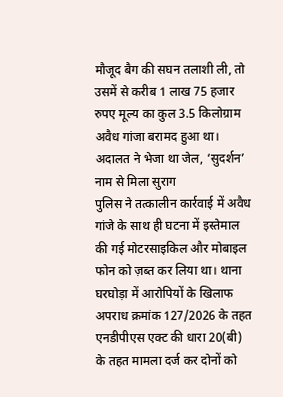मौजूद बैग की सघन तलाशी ली, तो उसमें से करीब 1 लाख 75 हजार रुपए मूल्य का कुल 3.5 किलोग्राम अवैध गांजा बरामद हुआ था।
अदालत ने भेजा था जेल, ‘सुदर्शन’ नाम से मिला सुराग
पुलिस ने तत्कालीन कार्रवाई में अवैध गांजे के साथ ही घटना में इस्तेमाल की गई मोटरसाइकिल और मोबाइल फोन को ज़ब्त कर लिया था। थाना घरघोड़ा में आरोपियों के खिलाफ अपराध क्रमांक 127/2026 के तहत एनडीपीएस एक्ट की धारा 20(बी) के तहत मामला दर्ज कर दोनों को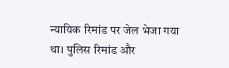न्यायिक रिमांड पर जेल भेजा गया था। पुलिस रिमांड और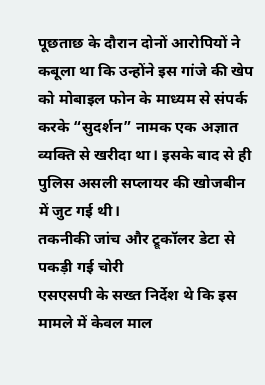पूछताछ के दौरान दोनों आरोपियों ने कबूला था कि उन्होंने इस गांजे की खेप को मोबाइल फोन के माध्यम से संपर्क करके “सुदर्शन” नामक एक अज्ञात व्यक्ति से खरीदा था। इसके बाद से ही पुलिस असली सप्लायर की खोजबीन में जुट गई थी।
तकनीकी जांच और ट्रूकॉलर डेटा से पकड़ी गई चोरी
एसएसपी के सख्त निर्देश थे कि इस मामले में केवल माल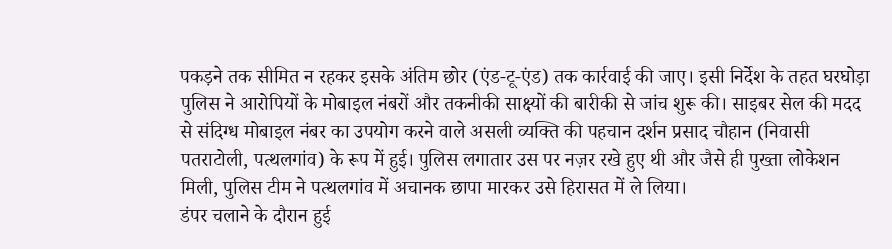पकड़ने तक सीमित न रहकर इसके अंतिम छोर (एंड-टू-एंड) तक कार्रवाई की जाए। इसी निर्देश के तहत घरघोड़ा पुलिस ने आरोपियों के मोबाइल नंबरों और तकनीकी साक्ष्यों की बारीकी से जांच शुरू की। साइबर सेल की मदद से संदिग्ध मोबाइल नंबर का उपयोग करने वाले असली व्यक्ति की पहचान दर्शन प्रसाद चौहान (निवासी पतराटोली, पत्थलगांव) के रूप में हुई। पुलिस लगातार उस पर नज़र रखे हुए थी और जैसे ही पुख्ता लोकेशन मिली, पुलिस टीम ने पत्थलगांव में अचानक छापा मारकर उसे हिरासत में ले लिया।
डंपर चलाने के दौरान हुई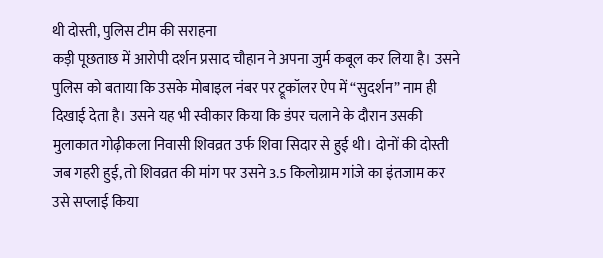थी दोस्ती, पुलिस टीम की सराहना
कड़ी पूछताछ में आरोपी दर्शन प्रसाद चौहान ने अपना जुर्म कबूल कर लिया है। उसने पुलिस को बताया कि उसके मोबाइल नंबर पर ट्रूकॉलर ऐप में “सुदर्शन” नाम ही दिखाई देता है। उसने यह भी स्वीकार किया कि डंपर चलाने के दौरान उसकी मुलाकात गोढ़ीकला निवासी शिवव्रत उर्फ शिवा सिदार से हुई थी। दोनों की दोस्ती जब गहरी हुई, तो शिवव्रत की मांग पर उसने 3.5 किलोग्राम गांजे का इंतजाम कर उसे सप्लाई किया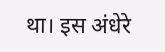था। इस अंधेरे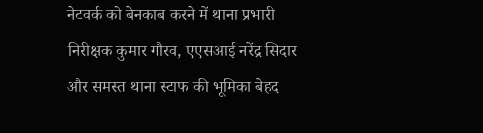नेटवर्क को बेनकाब करने में थाना प्रभारी निरीक्षक कुमार गौरव, एएसआई नरेंद्र सिदार और समस्त थाना स्टाफ की भूमिका बेहद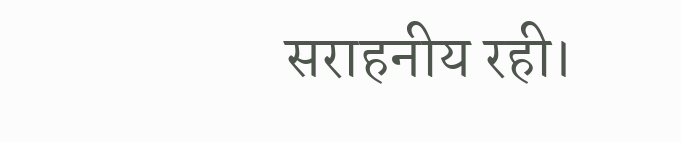सराहनीय रही।